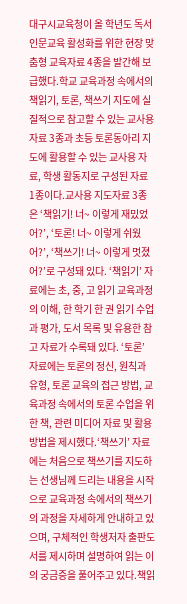대구시교육청이 올 학년도 독서인문교육 활성화를 위한 현장 맞춤형 교육자료 4종을 발간해 보급했다.학교 교육과정 속에서의 책읽기, 토론, 책쓰기 지도에 실질적으로 참고할 수 있는 교사용 자료 3종과 초등 토론동아리 지도에 활용할 수 있는 교사용 자료, 학생 활동지로 구성된 자료 1종이다.교사용 지도자료 3종은 ‘책읽기! 너~ 이렇게 재밌었어?’, ‘토론! 너~ 이렇게 쉬웠어?’, ‘책쓰기! 너~ 이렇게 멋졌어?’로 구성돼 있다. ‘책읽기’ 자료에는 초, 중, 고 읽기 교육과정의 이해, 한 학기 한 권 읽기 수업과 평가, 도서 목록 및 유용한 참고 자료가 수록돼 있다. ‘토론’ 자료에는 토론의 정신, 원칙과 유형, 토론 교육의 접근 방법, 교육과정 속에서의 토론 수업을 위한 책, 관련 미디어 자료 및 활용 방법을 제시했다.‘책쓰기’ 자료에는 처음으로 책쓰기를 지도하는 선생님께 드리는 내용을 시작으로 교육과정 속에서의 책쓰기의 과정을 자세하게 안내하고 있으며, 구체적인 학생저자 출판도서를 제시하며 설명하여 읽는 이의 궁금증을 풀어주고 있다.책읽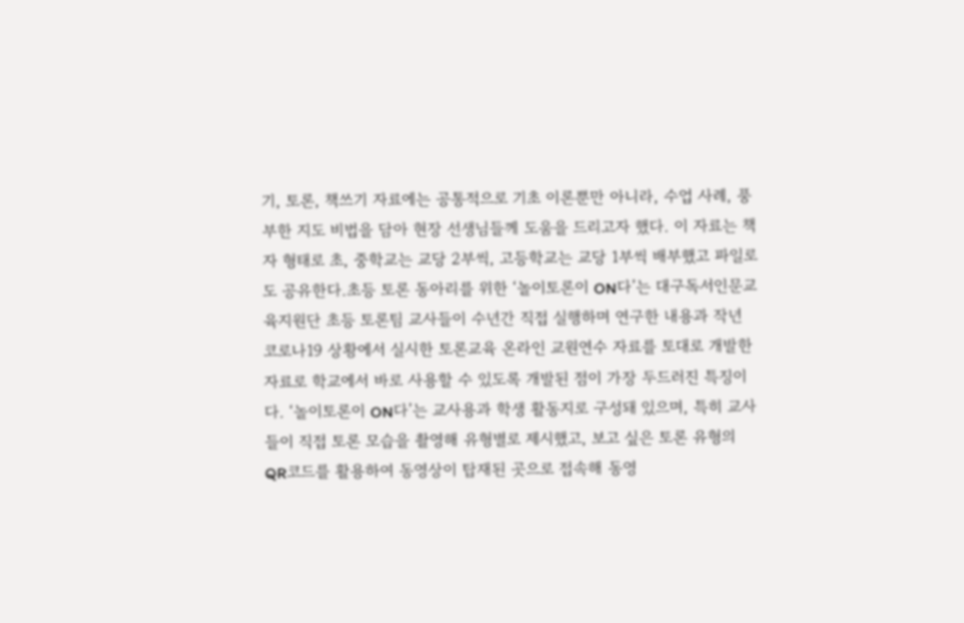기, 토론, 책쓰기 자료에는 공통적으로 기초 이론뿐만 아니라, 수업 사례, 풍부한 지도 비법을 담아 현장 선생님들께 도움을 드리고자 했다. 이 자료는 책자 형태로 초, 중학교는 교당 2부씩, 고등학교는 교당 1부씩 배부했고 파일로도 공유한다.초등 토론 동아리를 위한 ‘놀이토론이 ON다’는 대구독서인문교육지원단 초등 토론팀 교사들이 수년간 직접 실행하며 연구한 내용과 작년 코로나19 상황에서 실시한 토론교육 온라인 교원연수 자료를 토대로 개발한 자료로 학교에서 바로 사용할 수 있도록 개발된 점이 가장 두드러진 특징이다. ‘놀이토론이 ON다’는 교사용과 학생 활동지로 구성돼 있으며, 특히 교사들이 직접 토론 모습을 촬영해 유형별로 제시했고, 보고 싶은 토론 유형의 QR코드를 활용하여 동영상이 탑재된 곳으로 접속해 동영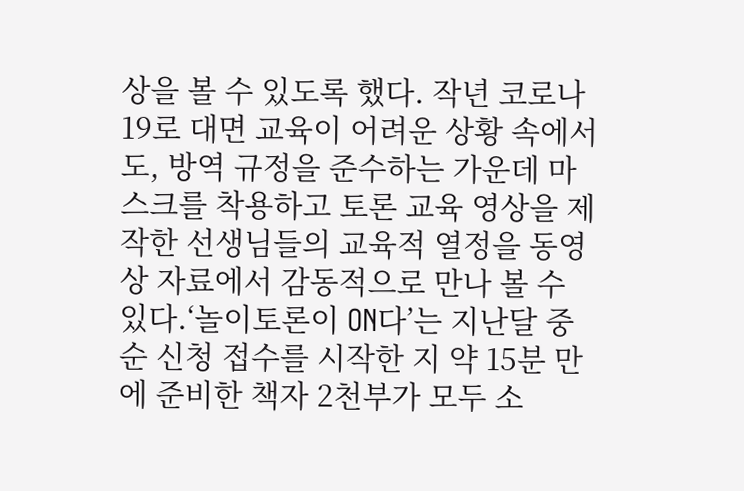상을 볼 수 있도록 했다. 작년 코로나 19로 대면 교육이 어려운 상황 속에서도, 방역 규정을 준수하는 가운데 마스크를 착용하고 토론 교육 영상을 제작한 선생님들의 교육적 열정을 동영상 자료에서 감동적으로 만나 볼 수 있다.‘놀이토론이 ON다’는 지난달 중순 신청 접수를 시작한 지 약 15분 만에 준비한 책자 2천부가 모두 소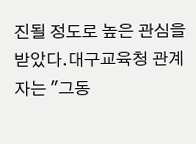진될 정도로 높은 관심을 받았다.대구교육청 관계자는 "그동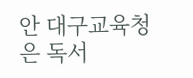안 대구교육청은 독서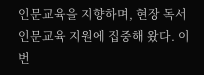인문교육을 지향하며, 현장 독서인문교육 지원에 집중해 왔다. 이번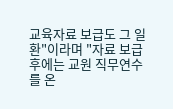교육자료 보급도 그 일환"이라며 "자료 보급 후에는 교원 직무연수를 온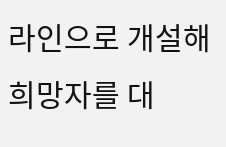라인으로 개설해 희망자를 대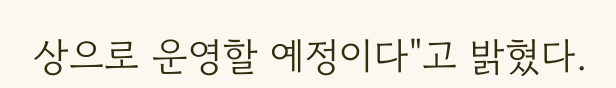상으로 운영할 예정이다"고 밝혔다.